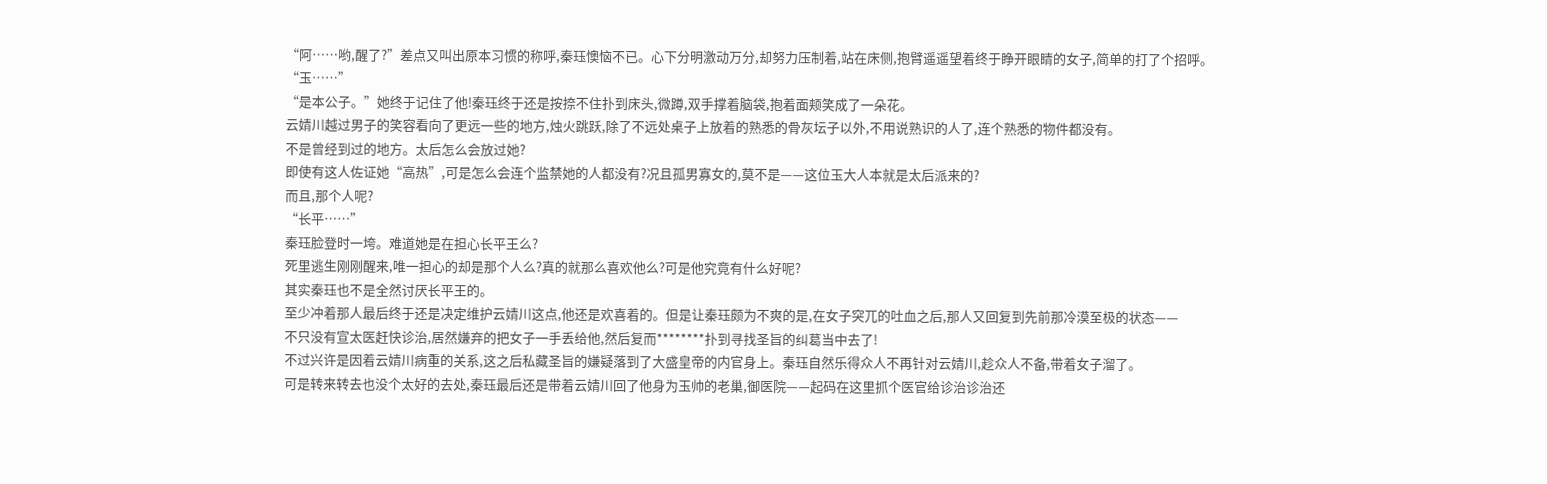“阿……哟,醒了?”差点又叫出原本习惯的称呼,秦珏懊恼不已。心下分明激动万分,却努力压制着,站在床侧,抱臂遥遥望着终于睁开眼睛的女子,简单的打了个招呼。
“玉……”
“是本公子。”她终于记住了他!秦珏终于还是按捺不住扑到床头,微蹲,双手撑着脑袋,抱着面颊笑成了一朵花。
云婧川越过男子的笑容看向了更远一些的地方,烛火跳跃,除了不远处桌子上放着的熟悉的骨灰坛子以外,不用说熟识的人了,连个熟悉的物件都没有。
不是曾经到过的地方。太后怎么会放过她?
即使有这人佐证她“高热”,可是怎么会连个监禁她的人都没有?况且孤男寡女的,莫不是——这位玉大人本就是太后派来的?
而且,那个人呢?
“长平……”
秦珏脸登时一垮。难道她是在担心长平王么?
死里逃生刚刚醒来,唯一担心的却是那个人么?真的就那么喜欢他么?可是他究竟有什么好呢?
其实秦珏也不是全然讨厌长平王的。
至少冲着那人最后终于还是决定维护云婧川这点,他还是欢喜着的。但是让秦珏颇为不爽的是,在女子突兀的吐血之后,那人又回复到先前那冷漠至极的状态——
不只没有宣太医赶快诊治,居然嫌弃的把女子一手丢给他,然后复而********扑到寻找圣旨的纠葛当中去了!
不过兴许是因着云婧川病重的关系,这之后私藏圣旨的嫌疑落到了大盛皇帝的内官身上。秦珏自然乐得众人不再针对云婧川,趁众人不备,带着女子溜了。
可是转来转去也没个太好的去处,秦珏最后还是带着云婧川回了他身为玉帅的老巢,御医院——起码在这里抓个医官给诊治诊治还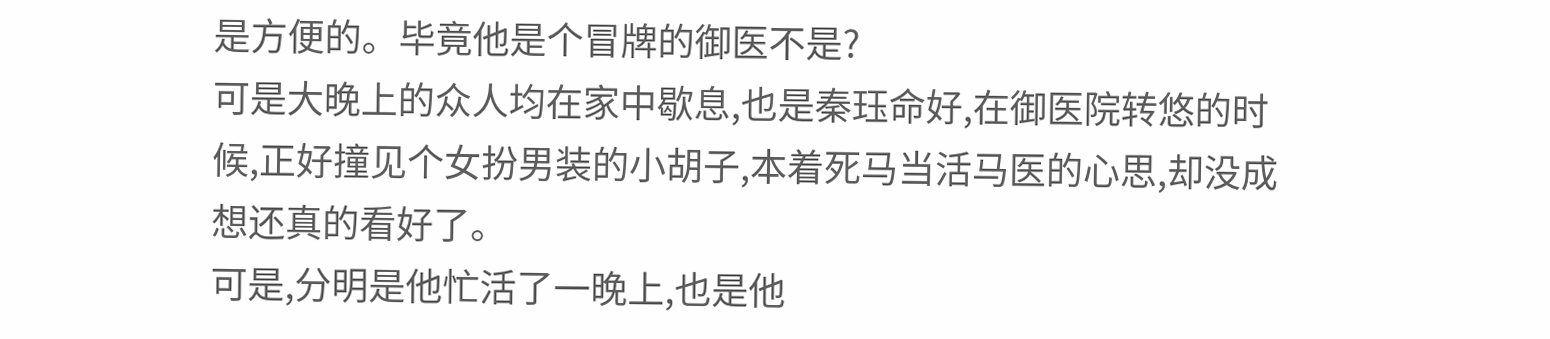是方便的。毕竟他是个冒牌的御医不是?
可是大晚上的众人均在家中歇息,也是秦珏命好,在御医院转悠的时候,正好撞见个女扮男装的小胡子,本着死马当活马医的心思,却没成想还真的看好了。
可是,分明是他忙活了一晚上,也是他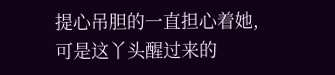提心吊胆的一直担心着她,可是这丫头醒过来的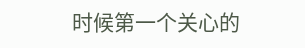时候第一个关心的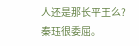人还是那长平王么?
秦珏很委屈。